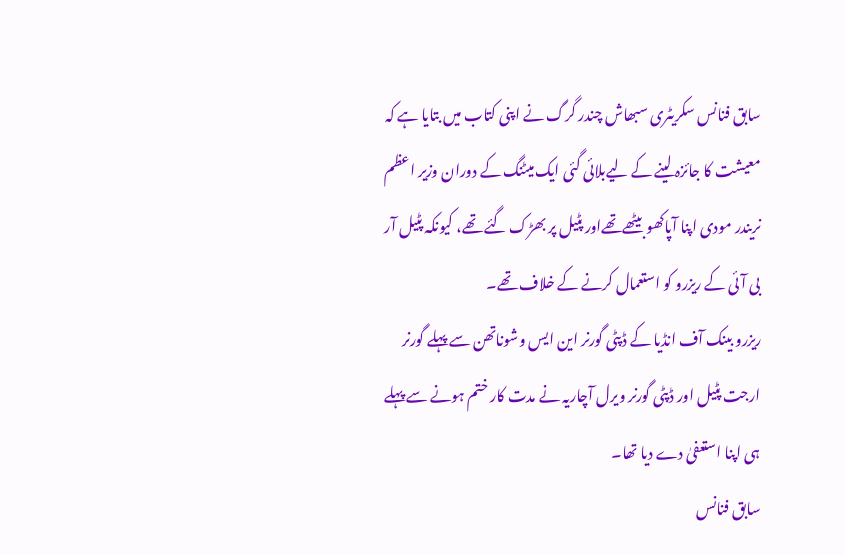سابق فنانس سکریٹری سبھاش چندر گرگ نے اپنی کتاب میں بتایا ہے کہ معیشت کا جائزہ لینے کے لیےبلائی گئی ایک میٹنگ کے دوران وزیر اعظم نریندر مودی اپنا آپاکھو بیٹھےتھےاور پٹیل پر بھڑک گئے تھے، کیونکہ پٹیل آر بی آئی کے ریزرو کو استعمال کرنے کے خلاف تھے۔
ریزرو بینک آف انڈیا کے ڈپٹی گورنر این ایس وشوناتھن سے پہلے گورنر ارجت پٹیل اور ڈپٹی گورنر ویرل آچاریہ نے مدت کار ختم ہونے سے پہلے ہی اپنا استعفیٰ دے دیا تھا۔
سابق فنانس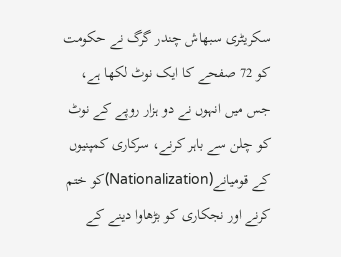سکریٹری سبھاش چندر گرگ نے حکومت کو 72 صفحے کا ایک نوٹ لکھا ہے، جس میں انہوں نے دو ہزار روپے کے نوٹ کو چلن سے باہر کرنے، سرکاری کمپنیوں کے قومیانے(Nationalization)کو ختم کرنے اور نجکاری کو بڑھاوا دینے کے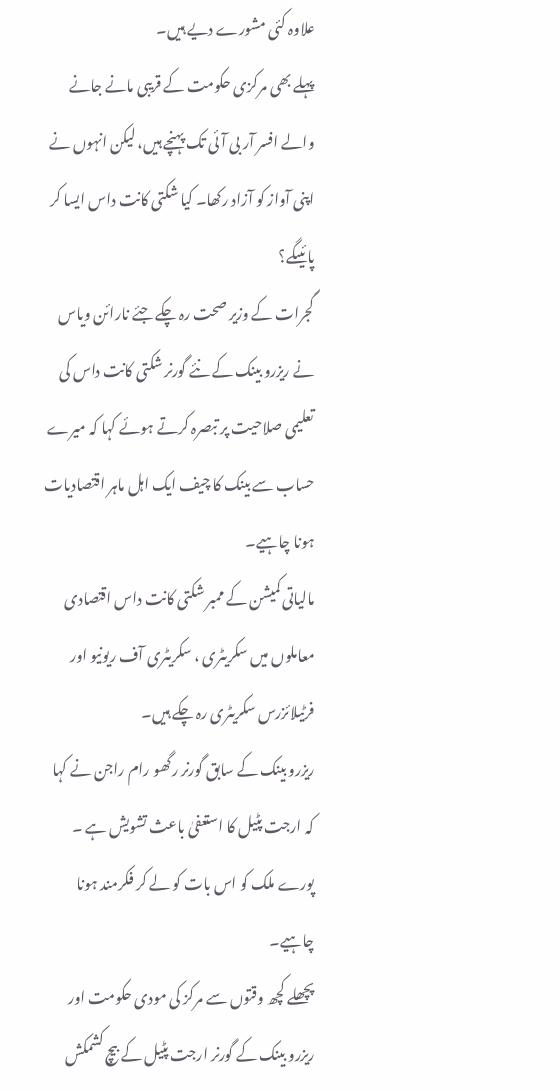علاوہ کئی مشورے دیے ہیں۔
پہلے بھی مرکزی حکومت کے قریبی مانے جانے والے افسر آر بی آئی تک پہنچے ہیں، لیکن انہوں نے اپنی آواز کو آزاد رکھا۔ کیا شکتی کانت داس ایسا کر پائیںگے؟
گجرات کے وزیر صحت رہ چکے جئے نارائن ویاس نے ریزرو بینک کے نئے گورنر شکتی کانت داس کی تعلیمی صلاحیت پر تبصرہ کرتے ہوئے کہا کہ میرے حساب سے بینک کا چیف ایک اہل ماہر اقتصادیات ہونا چاہیے۔
مالیاتی کمیشن کے ممبر شکتی کانت داس اقتصادی معاملوں میں سکریٹری ، سکریٹری آف ریونیو اور فرٹیلائزرس سکریٹری رہ چکے ہیں۔
ریزرو بینک کے سابق گورنر رگھو رام راجن نے کہا کہ ارجت پٹیل کا استعفیٰ باعث تشویش ہے ۔ پورے ملک کو اس بات کو لے کر فکرمند ہونا چاہیے۔
پچھلے کچھ وقتوں سے مرکز کی مودی حکومت اور ریزرو بینک کے گورنر ارجت پٹیل کے بیچ کشمکش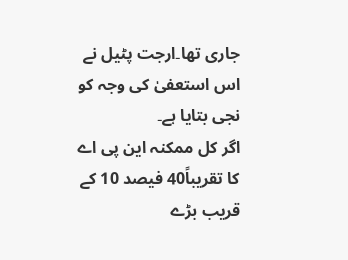جاری تھا۔ارجت پٹیل نے اس استعفیٰ کی وجہ کو نجی بتایا ہے۔
اگر کل ممکنہ این پی اے کا تقریباً40 فیصد 10 کے قریب بڑے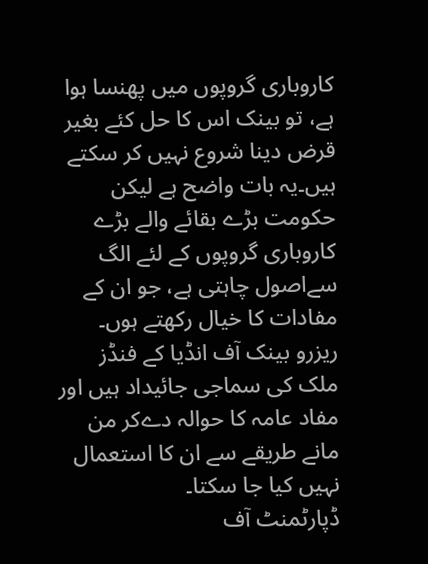کاروباری گروپوں میں پھنسا ہوا ہے، تو بینک اس کا حل کئے بغیر قرض دینا شروع نہیں کر سکتے ہیں۔یہ بات واضح ہے لیکن حکومت بڑے بقائے والے بڑے کاروباری گروپوں کے لئے الگ سےاصول چاہتی ہے، جو ان کے مفادات کا خیال رکھتے ہوں۔
ریزرو بینک آف انڈیا کے فنڈز ملک کی سماجی جائیداد ہیں اور مفاد عامہ کا حوالہ دےکر من مانے طریقے سے ان کا استعمال نہیں کیا جا سکتا۔
ڈپارٹمنٹ آف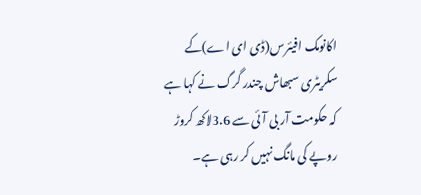اکانومک افیئرس(ڈی ای اے)کے سکریٹری سبھاش چندر گرگ نے کہا ہے کہ حکومت آر بی آئی سے 3.6لاکھ کروڑ روپے کی مانگ نہیں کر رہی ہے۔